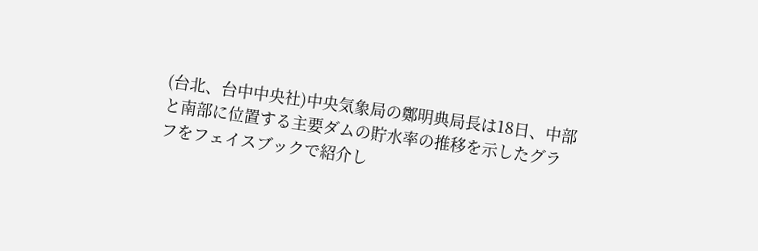(台北、台中中央社)中央気象局の鄭明典局長は18日、中部と南部に位置する主要ダムの貯水率の推移を示したグラフをフェイスブックで紹介し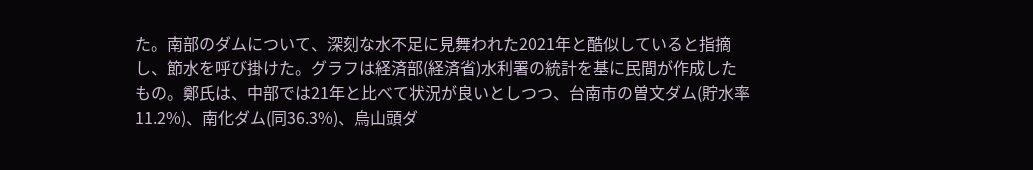た。南部のダムについて、深刻な水不足に見舞われた2021年と酷似していると指摘し、節水を呼び掛けた。グラフは経済部(経済省)水利署の統計を基に民間が作成したもの。鄭氏は、中部では21年と比べて状況が良いとしつつ、台南市の曽文ダム(貯水率11.2%)、南化ダム(同36.3%)、烏山頭ダ